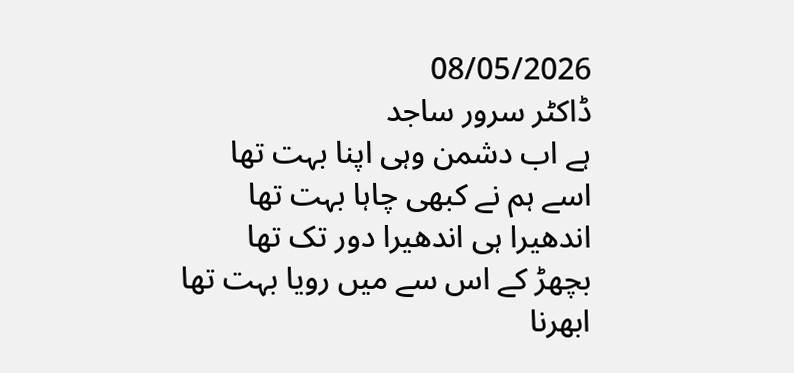08/05/2026
ڈاکٹر سرور ساجد
ہے اب دشمن وہی اپنا بہت تھا
اسے ہم نے کبھی چاہا بہت تھا
اندھیرا ہی اندھیرا دور تک تھا
بچھڑ کے اس سے میں رویا بہت تھا
ابھرنا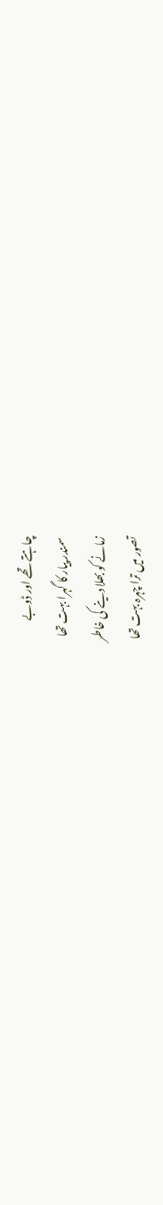چاہتے تھے اور ڈوبے
سمندر پیار کا گہرا بہت تھا
زمانے کو بھلا دینے کی خاطر
تصور میں ترا چہرہ بہت تھا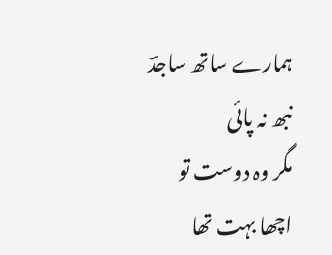ہمارے ساتھ ساجدؔ نبھ نہ پائی
مگر وہ دوست تو اچھا بہت تھا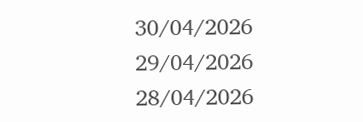30/04/2026
29/04/2026
28/04/2026